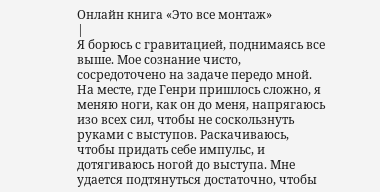Онлайн книга «Это все монтаж»
|
Я борюсь с гравитацией, поднимаясь все выше. Мое сознание чисто, сосредоточено на задаче передо мной. На месте, где Генри пришлось сложно, я меняю ноги, как он до меня, напрягаюсь изо всех сил, чтобы не соскользнуть руками с выступов. Раскачиваюсь, чтобы придать себе импульс, и дотягиваюсь ногой до выступа. Мне удается подтянуться достаточно, чтобы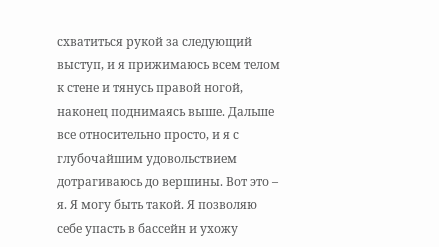схватиться рукой за следующий выступ, и я прижимаюсь всем телом к стене и тянусь правой ногой, наконец поднимаясь выше. Дальше все относительно просто, и я с глубочайшим удовольствием дотрагиваюсь до вершины. Вот это – я. Я могу быть такой. Я позволяю себе упасть в бассейн и ухожу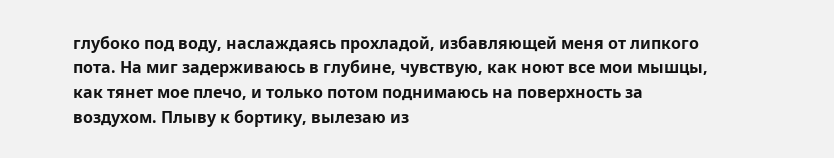глубоко под воду, наслаждаясь прохладой, избавляющей меня от липкого пота. На миг задерживаюсь в глубине, чувствую, как ноют все мои мышцы, как тянет мое плечо, и только потом поднимаюсь на поверхность за воздухом. Плыву к бортику, вылезаю из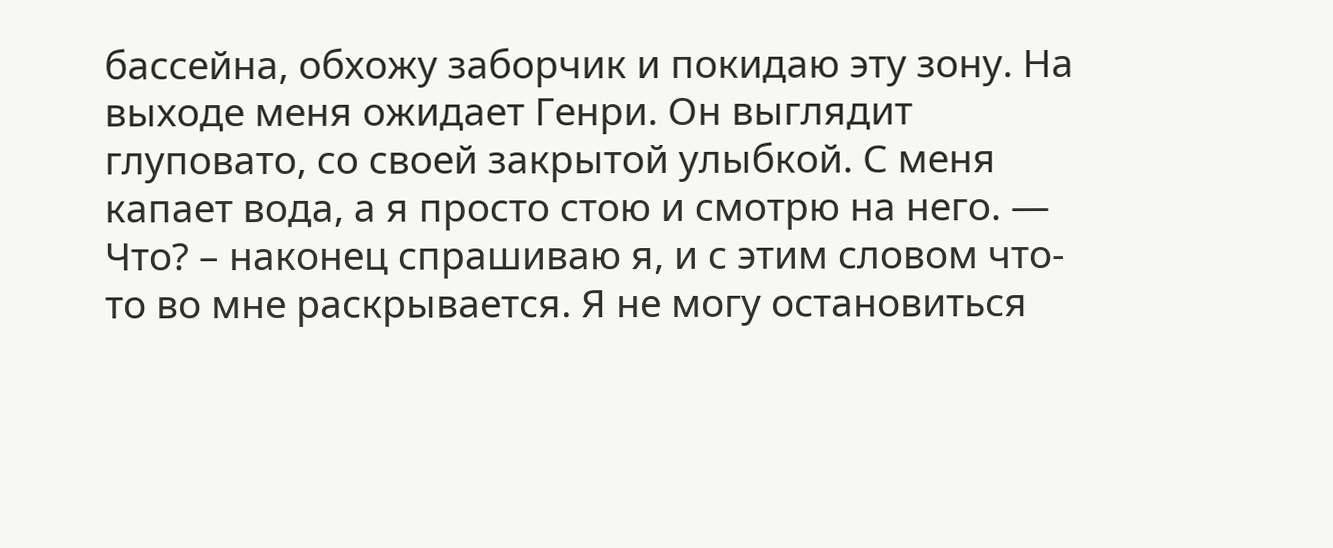бассейна, обхожу заборчик и покидаю эту зону. На выходе меня ожидает Генри. Он выглядит глуповато, со своей закрытой улыбкой. С меня капает вода, а я просто стою и смотрю на него. — Что? – наконец спрашиваю я, и с этим словом что-то во мне раскрывается. Я не могу остановиться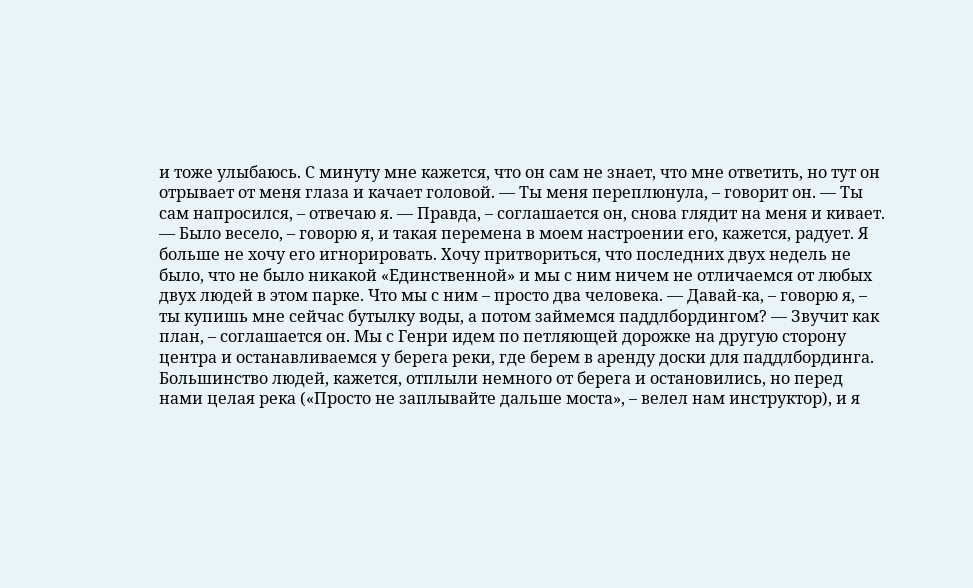и тоже улыбаюсь. С минуту мне кажется, что он сам не знает, что мне ответить, но тут он отрывает от меня глаза и качает головой. — Ты меня переплюнула, – говорит он. — Ты сам напросился, – отвечаю я. — Правда, – соглашается он, снова глядит на меня и кивает. — Было весело, – говорю я, и такая перемена в моем настроении его, кажется, радует. Я больше не хочу его игнорировать. Хочу притвориться, что последних двух недель не было, что не было никакой «Единственной» и мы с ним ничем не отличаемся от любых двух людей в этом парке. Что мы с ним – просто два человека. — Давай-ка, – говорю я, – ты купишь мне сейчас бутылку воды, а потом займемся паддлбордингом? — Звучит как план, – соглашается он. Мы с Генри идем по петляющей дорожке на другую сторону центра и останавливаемся у берега реки, где берем в аренду доски для паддлбординга. Большинство людей, кажется, отплыли немного от берега и остановились, но перед нами целая река («Просто не заплывайте дальше моста», – велел нам инструктор), и я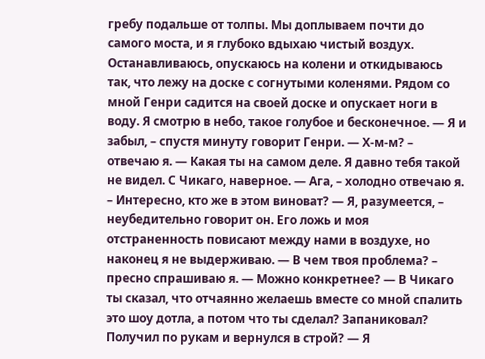гребу подальше от толпы. Мы доплываем почти до самого моста, и я глубоко вдыхаю чистый воздух. Останавливаюсь, опускаюсь на колени и откидываюсь так, что лежу на доске с согнутыми коленями. Рядом со мной Генри садится на своей доске и опускает ноги в воду. Я смотрю в небо, такое голубое и бесконечное. — Я и забыл, – спустя минуту говорит Генри. — Х-м-м? – отвечаю я. — Какая ты на самом деле. Я давно тебя такой не видел. С Чикаго, наверное. — Ага, – холодно отвечаю я. – Интересно, кто же в этом виноват? — Я, разумеется, – неубедительно говорит он. Его ложь и моя отстраненность повисают между нами в воздухе, но наконец я не выдерживаю. — В чем твоя проблема? – пресно спрашиваю я. — Можно конкретнее? — В Чикаго ты сказал, что отчаянно желаешь вместе со мной спалить это шоу дотла, а потом что ты сделал? Запаниковал? Получил по рукам и вернулся в строй? — Я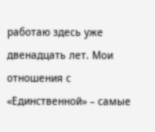работаю здесь уже двенадцать лет. Мои отношения с «Единственной» – самые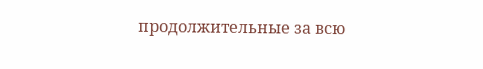продолжительные за всю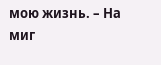мою жизнь. – На миг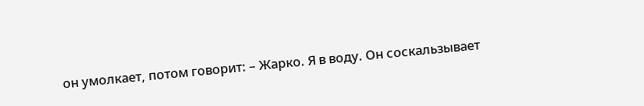он умолкает, потом говорит: – Жарко. Я в воду. Он соскальзывает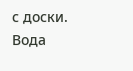с доски. Вода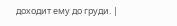доходит ему до груди. |